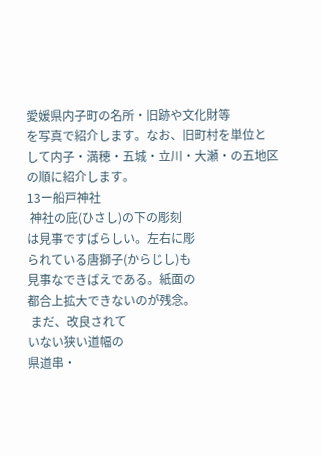愛媛県内子町の名所・旧跡や文化財等
を写真で紹介します。なお、旧町村を単位と
して内子・満穂・五城・立川・大瀬・の五地区
の順に紹介します。
13ー船戸神社
 神社の庇(ひさし)の下の彫刻
は見事ですばらしい。左右に彫
られている唐獅子(からじし)も
見事なできばえである。紙面の
都合上拡大できないのが残念。
 まだ、改良されて
いない狭い道幅の
県道串・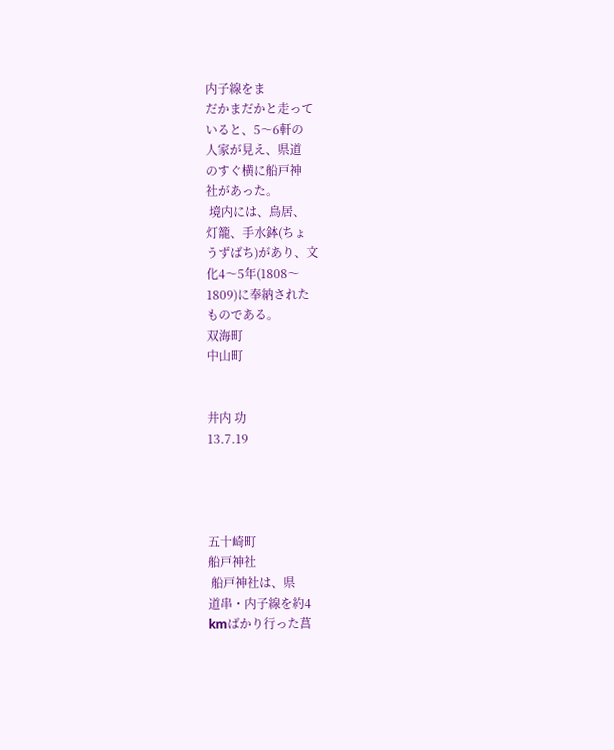内子線をま
だかまだかと走って
いると、5〜6軒の
人家が見え、県道
のすぐ横に船戸神
社があった。
 境内には、鳥居、
灯籠、手水鉢(ちょ
うずばち)があり、文
化4〜5年(1808〜
1809)に奉納された
ものである。
双海町
中山町


井内 功
13.7.19




五十崎町
船戸神社
 船戸神社は、県
道串・内子線を約4
kmばかり行った菖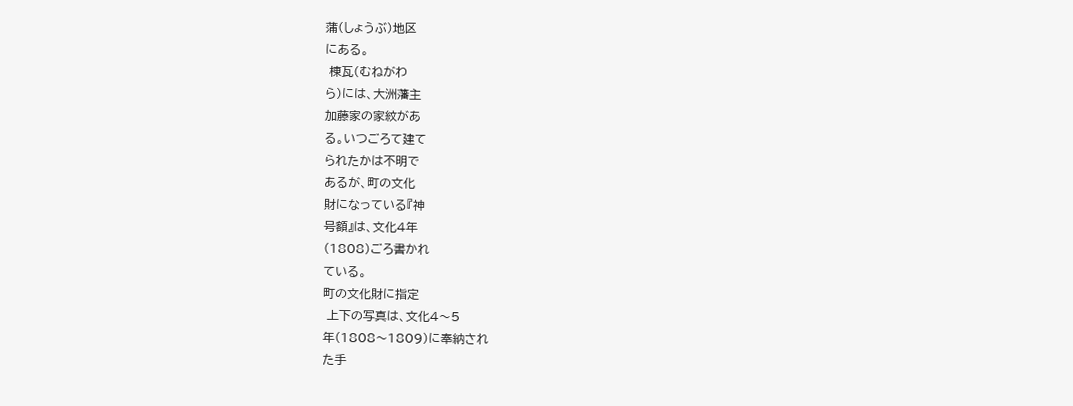蒲(しょうぶ)地区
にある。
 棟瓦(むねがわ
ら)には、大洲藩主
加藤家の家紋があ
る。いつごろて建て
られたかは不明で
あるが、町の文化
財になっている『神
号額』は、文化4年
(1808)ごろ書かれ
ている。
町の文化財に指定
 上下の写真は、文化4〜5
年(1808〜1809)に奉納され
た手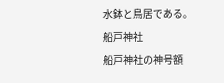水鉢と鳥居である。
船戸神社
船戸神社の神号額